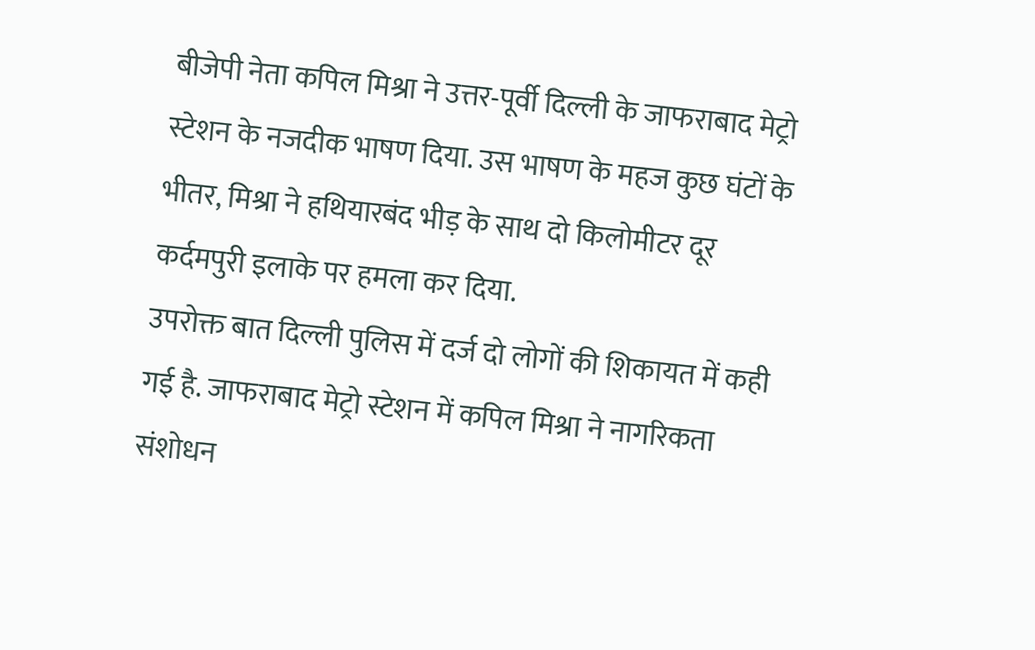बीजेपी नेता कपिल मिश्रा ने उत्तर-पूर्वी दिल्ली के जाफराबाद मेट्रो स्टेशन के नजदीक भाषण दिया. उस भाषण के महज कुछ घंटों के भीतर, मिश्रा ने हथियारबंद भीड़ के साथ दो किलोमीटर दूर कर्दमपुरी इलाके पर हमला कर दिया.
उपरोक्त बात दिल्ली पुलिस में दर्ज दो लोगों की शिकायत में कही गई है. जाफराबाद मेट्रो स्टेशन में कपिल मिश्रा ने नागरिकता संशोधन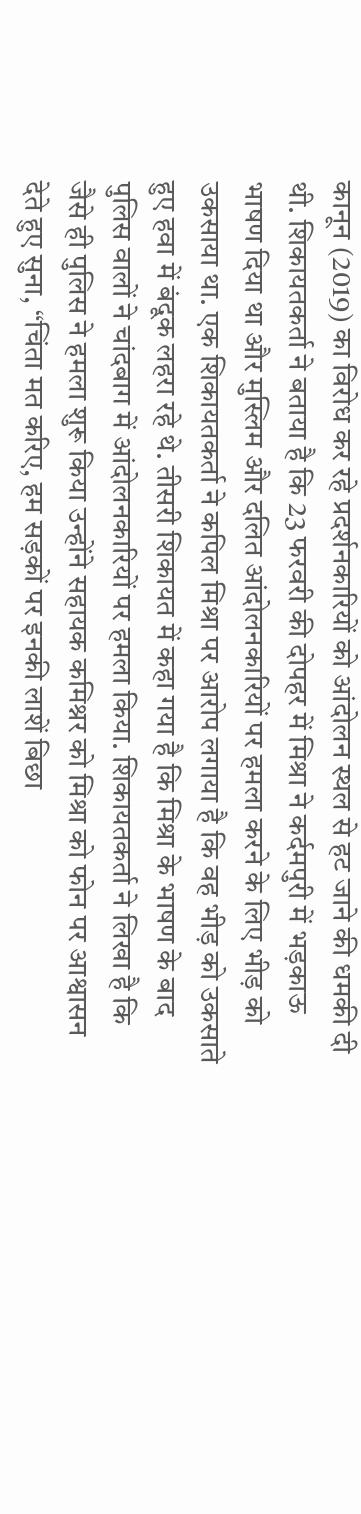कानून (2019) का विरोध कर रहे प्रदर्शनकारियों को आंदोलन स्थल से हट जाने की धमकी दी थी. शिकायतकर्ता ने बताया है कि 23 फरवरी की दोपहर में मिश्रा ने कर्दमपुरी में भड़काऊ भाषण दिया था और मुस्लिम और दलित आंदोलनकारियों पर हमला करने के लिए भीड़ को उकसाया था. एक शिकायतकर्ता ने कपिल मिश्रा पर आरोप लगाया है कि वह भीड़ को उकसाते हुए हवा में बंदूक लहरा रहे थे. तीसरी शिकायत में कहा गया है कि मिश्रा के भाषण के बाद पुलिस वालों ने चांदबाग में आंदोलनकारियों पर हमला किया. शिकायतकर्ता ने लिखा है कि जैसे ही पुलिस ने हमला शुरू किया उन्होंने सहायक कमिश्नर को मिश्रा को फोन पर आश्वासन देते हुए सुना, “चिंता मत करिए, हम सड़कों पर इनकी लाशें बिछा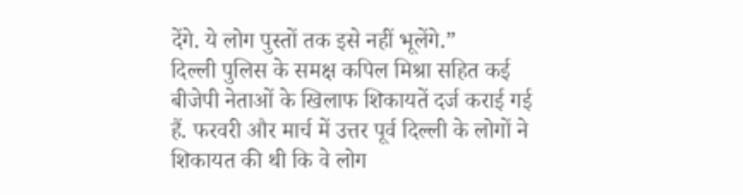देंगे. ये लोग पुस्तों तक इसे नहीं भूलेंगे.”
दिल्ली पुलिस के समक्ष कपिल मिश्रा सहित कई बीजेपी नेताओं के खिलाफ शिकायतें दर्ज कराई गई हैं. फरवरी और मार्च में उत्तर पूर्व दिल्ली के लोगों ने शिकायत की थी कि वे लोग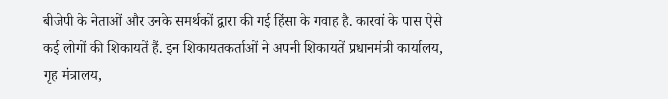बीजेपी के नेताओं और उनके समर्थकों द्वारा की गई हिंसा के गवाह है. कारवां के पास ऐसे कई लोगों की शिकायतें हैं. इन शिकायतकर्ताओं ने अपनी शिकायतें प्रधानमंत्री कार्यालय, गृह मंत्रालय,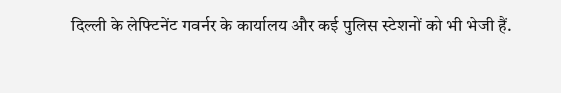दिल्ली के लेफ्टिनेंट गवर्नर के कार्यालय और कई पुलिस स्टेशनों को भी भेजी हैं.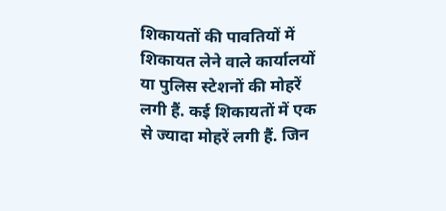शिकायतों की पावतियों में शिकायत लेने वाले कार्यालयों या पुलिस स्टेशनों की मोहरें लगी हैं. कई शिकायतों में एक से ज्यादा मोहरें लगी हैं. जिन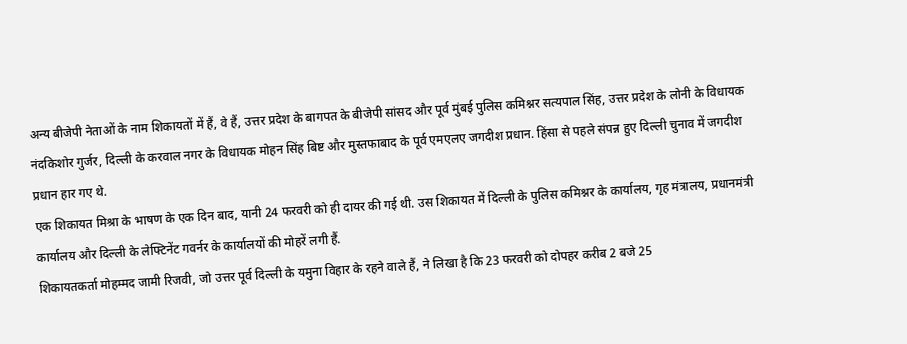अन्य बीजेपी नेताओं के नाम शिकायतों में हैं, वे हैं, उत्तर प्रदेश के बागपत के बीजेपी सांसद और पूर्व मुंबई पुलिस कमिश्नर सत्यपाल सिंह, उत्तर प्रदेश के लोनी के विधायक नंदकिशोर गुर्जर, दिल्ली के करवाल नगर के विधायक मोहन सिंह बिष्ट और मुस्तफाबाद के पूर्व एमएलए जगदीश प्रधान. हिंसा से पहले संपन्न हुए दिल्ली चुनाव में जगदीश प्रधान हार गए थे.
एक शिकायत मिश्रा के भाषण के एक दिन बाद, यानी 24 फरवरी को ही दायर की गई थी. उस शिकायत में दिल्ली के पुलिस कमिश्नर के कार्यालय, गृह मंत्रालय, प्रधानमंत्री कार्यालय और दिल्ली के लेफ्टिनेंट गवर्नर के कार्यालयों की मोहरें लगी हैं.
शिकायतकर्ता मोहम्मद जामी रिजवी, जो उत्तर पूर्व दिल्ली के यमुना विहार के रहने वाले हैं, ने लिखा है कि 23 फरवरी को दोपहर करीब 2 बजे 25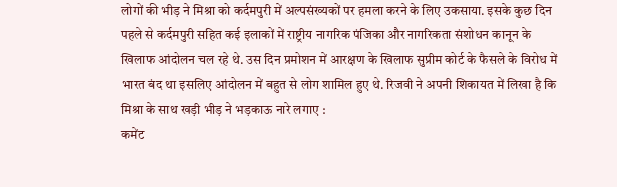लोगों की भीड़ ने मिश्रा को कर्दमपुरी में अल्पसंख्यकों पर हमला करने के लिए उकसाया. इसके कुछ दिन पहले से कर्दमपुरी सहित कई इलाकों में राष्ट्रीय नागरिक पंजिका और नागरिकता संशोधन कानून के खिलाफ आंदोलन चल रहे थे. उस दिन प्रमोशन में आरक्षण के खिलाफ सुप्रीम कोर्ट के फैसले के विरोध में भारत बंद था इसलिए आंदोलन में बहुत से लोग शामिल हुए थे. रिजवी ने अपनी शिकायत में लिखा है कि मिश्रा के साथ खड़ी भीड़ ने भड़काऊ नारे लगाए :
कमेंट